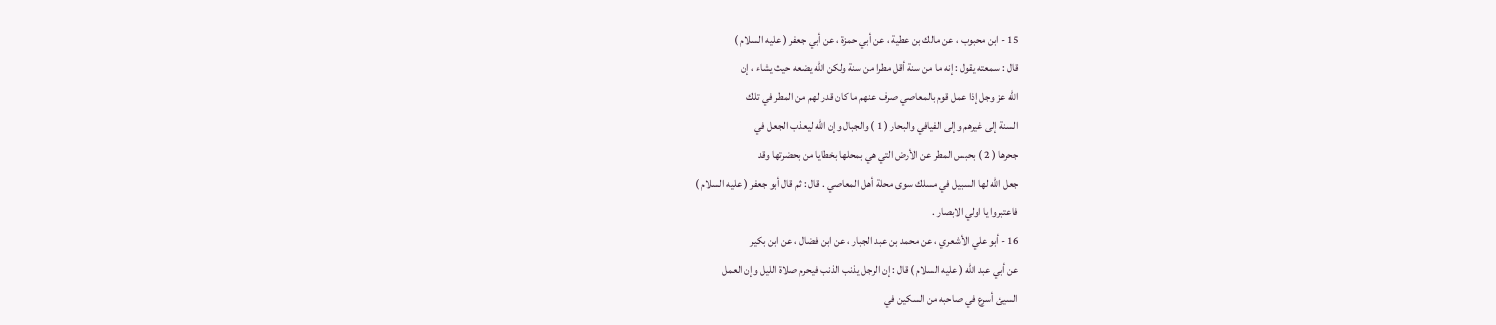15 - ابن محبوب ، عن مالك بن عطية ، عن أبي حمزة ، عن أبي جعفر ( عليه السلام )
قال : سمعته يقول : إنه ما من سنة أقل مطرا من سنة ولكن الله يضعه حيث يشاء ، إن
الله عز وجل إذا عمل قوم بالمعاصي صرف عنهم ما كان قدر لهم من المطر في تلك
السنة إلى غيرهم وإلى الفيافي والبحار ( 1 ) والجبال وإن الله ليعذب الجعل في
جحرها ( 2 ) بحبس المطر عن الأرض التي هي بمحلها بخطايا من بحضرتها وقد
جعل الله لها السبيل في مسلك سوى محلة أهل المعاصي . قال : ثم قال أبو جعفر ( عليه السلام )
فاعتبروا يا اولي الابصار .
16 - أبو علي الأشعري ، عن محمد بن عبد الجبار ، عن ابن فضال ، عن ابن بكير
عن أبي عبد الله ( عليه السلام ) قال : إن الرجل يذنب الذنب فيحرم صلاة الليل وإن العمل
السيئ أسرع في صاحبه من السكين في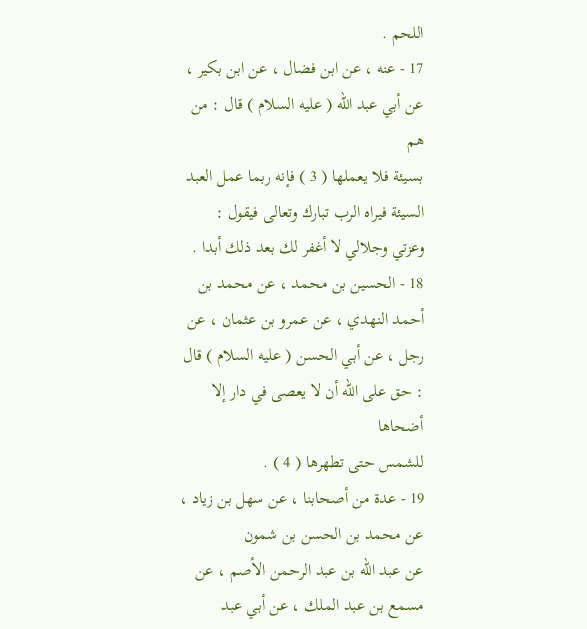اللحم .
17 - عنه ، عن ابن فضال ، عن ابن بكير ، عن أبي عبد الله ( عليه السلام ) قال : من هم
بسيئة فلا يعملها ( 3 ) فإنه ربما عمل العبد السيئة فيراه الرب تبارك وتعالى فيقول :
وعزتي وجلالي لا أغفر لك بعد ذلك أبدا .
18 - الحسين بن محمد ، عن محمد بن أحمد النهدي ، عن عمرو بن عثمان ، عن
رجل ، عن أبي الحسن ( عليه السلام ) قال : حق على الله أن لا يعصى في دار إلا أضحاها
للشمس حتى تطهرها ( 4 ) .
19 - عدة من أصحابنا ، عن سهل بن زياد ، عن محمد بن الحسن بن شمون
عن عبد الله بن عبد الرحمن الأصم ، عن مسمع بن عبد الملك ، عن أبي عبد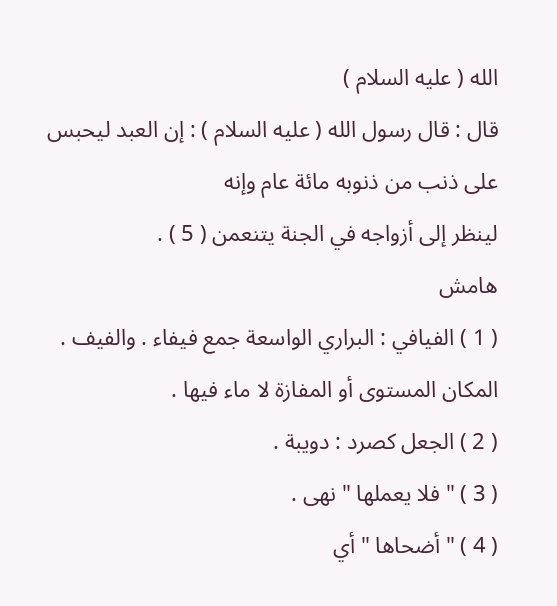الله ( عليه السلام )
قال : قال رسول الله ( عليه السلام ) : إن العبد ليحبس على ذنب من ذنوبه مائة عام وإنه
لينظر إلى أزواجه في الجنة يتنعمن ( 5 ) .
هامش
( 1 ) الفيافي : البراري الواسعة جمع فيفاء . والفيف . المكان المستوى أو المفازة لا ماء فيها .
( 2 ) الجعل كصرد : دويبة .
( 3 ) " فلا يعملها " نهى .
( 4 ) " أضحاها " أي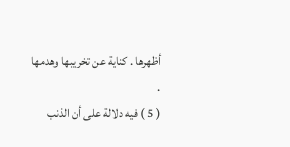أظهرها . كناية عن تخريبها وهدمها .
( 5 ) فيه دلالة على أن الذنب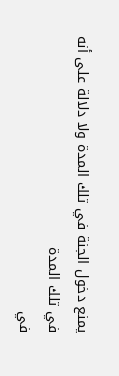يمنع دخول الجنة في تلك المدة ولا دلالة على أنه في تلك المدة
في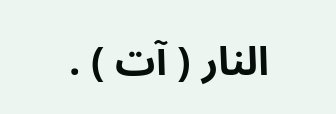النار ( آت ) .